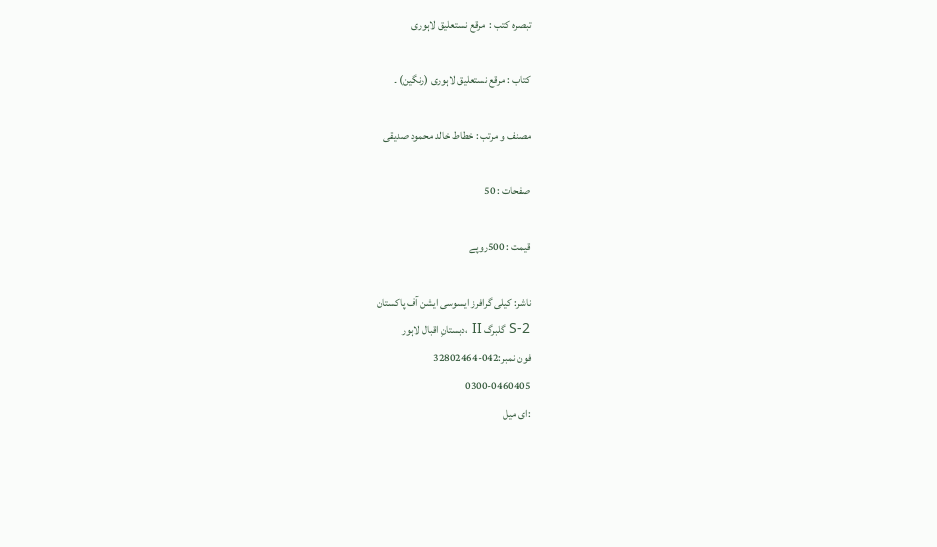تبصرہ کتب :  مرقع نستعلیق لاہوری

کتاب : مرقع نستعلیق لاہوری (رنگین) ۔

مصنف و مرتب : خطاط خالد محمود صدیقی

صفحات : 50

قیمت : 500روپے

ناشر: کیلی گرافرز ایسوسی ایشن آف پاکستان
2-S گلبرگ II ،دبستانِ اقبال لاہور
فون نمبر:042-32802464
0300-0460405
:ای میل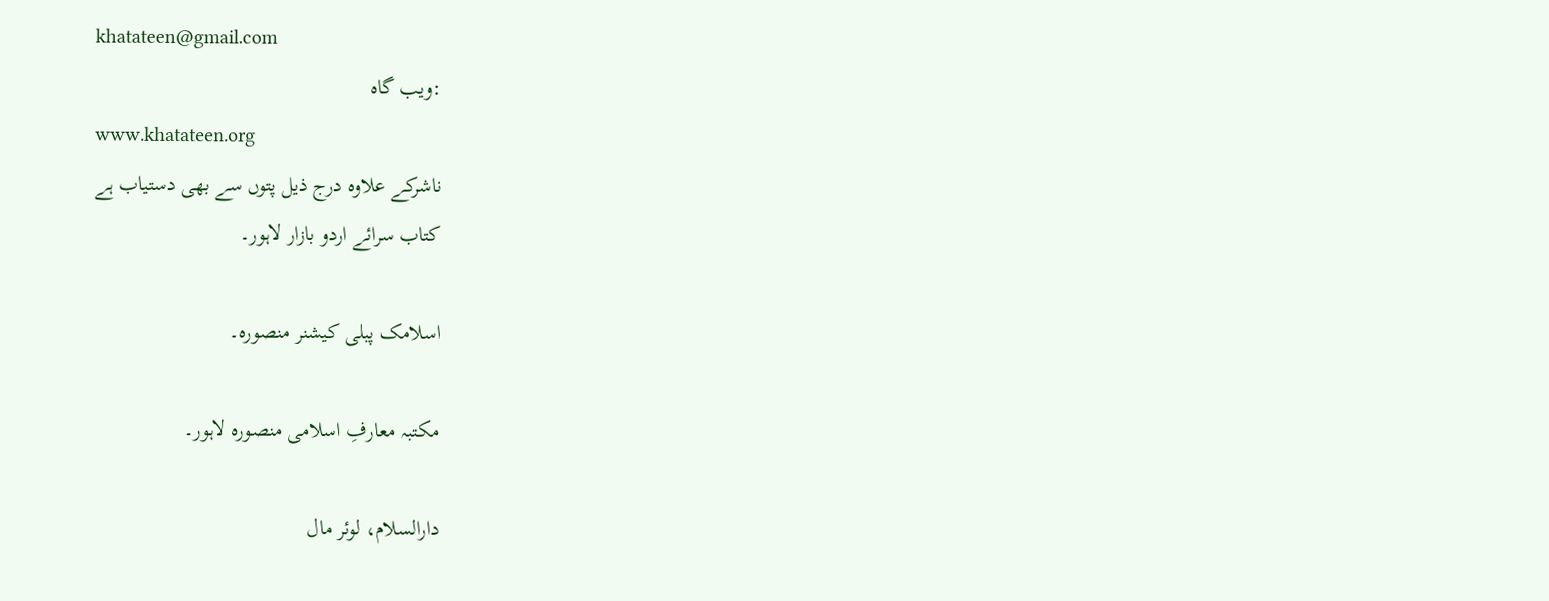khatateen@gmail.com
:ویب گاہ
www.khatateen.org
ناشرکے علاوہ درج ذیل پتوں سے بھی دستیاب ہے
کتاب سرائے اردو بازار لاہور۔

اسلامک پبلی کیشنر منصورہ۔

مکتبہ معارفِ اسلامی منصورہ لاہور۔

دارالسلام، لوئر مال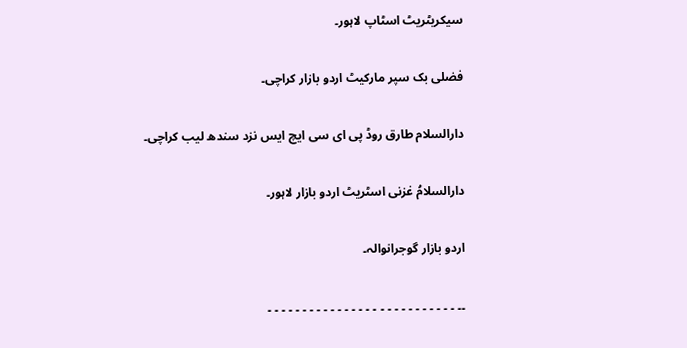سیکریٹریٹ اسٹاپ لاہور۔

فضلی بک سپر مارکیٹ اردو بازار کراچی۔

دارالسلام طارق روڈ پی ای سی ایچ ایس نزد سندھ لیب کراچی۔

دارالسلامُ غزنی اسٹریٹ اردو بازار لاہور۔

اردو بازار گوجرانوالہ۔

۔۔ ۔ ۔ ۔ ۔ ۔ ۔ ۔ ۔ ۔ ۔ ۔ ۔ ۔ ۔ ۔ ۔ ۔ ۔ ۔ ۔ ۔ ۔ ۔ ۔ ۔ ۔ ۔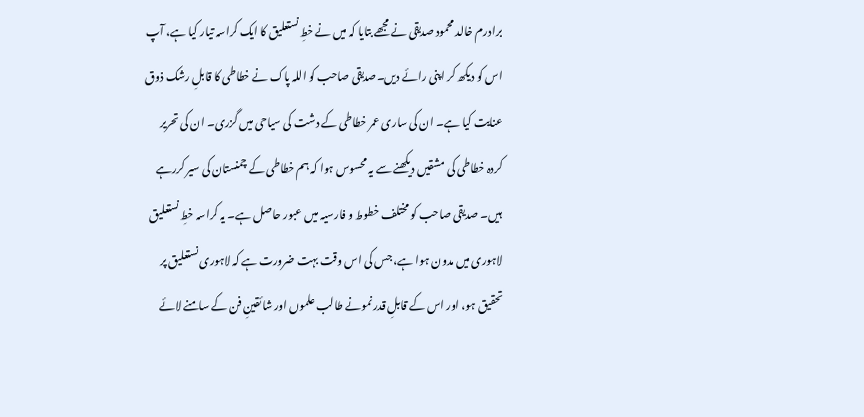برادرم خالد محمود صدیقی نے مجھے بتایا کہ میں نے خطِ نستعلیق کا ایک کراسہ تیار کیا ہے، آپ اس کو دیکھ کر اپنی رائے دیں۔صدیقی صاحب کو اللہ پاک نے خطاطی کا قابلِ رشک ذوق عنایت کیا ہے۔ ان کی ساری عمر خطاطی کے دشت کی سیاحی میں گزری۔ ان کی تحریر کردہ خطاطی کی مشقیں دیکھنے سے یہ محسوس ہوا کہ ہم خطاطی کے چمنستان کی سیر کررہے ہیں۔ صدیقی صاحب کو مختلف خطوط و فارسیہ میں عبور حاصل ہے۔ یہ کراسہ خطِ نستعلیق لاہوری میں مدون ہوا ہے، جس کی اس وقت بہت ضرورت ہے کہ لاہوری نستعلیق پر تحقیق ہو، اور اس کے قابلِ قدر نمونے طالب علموں اور شائقینِ فن کے سامنے لائے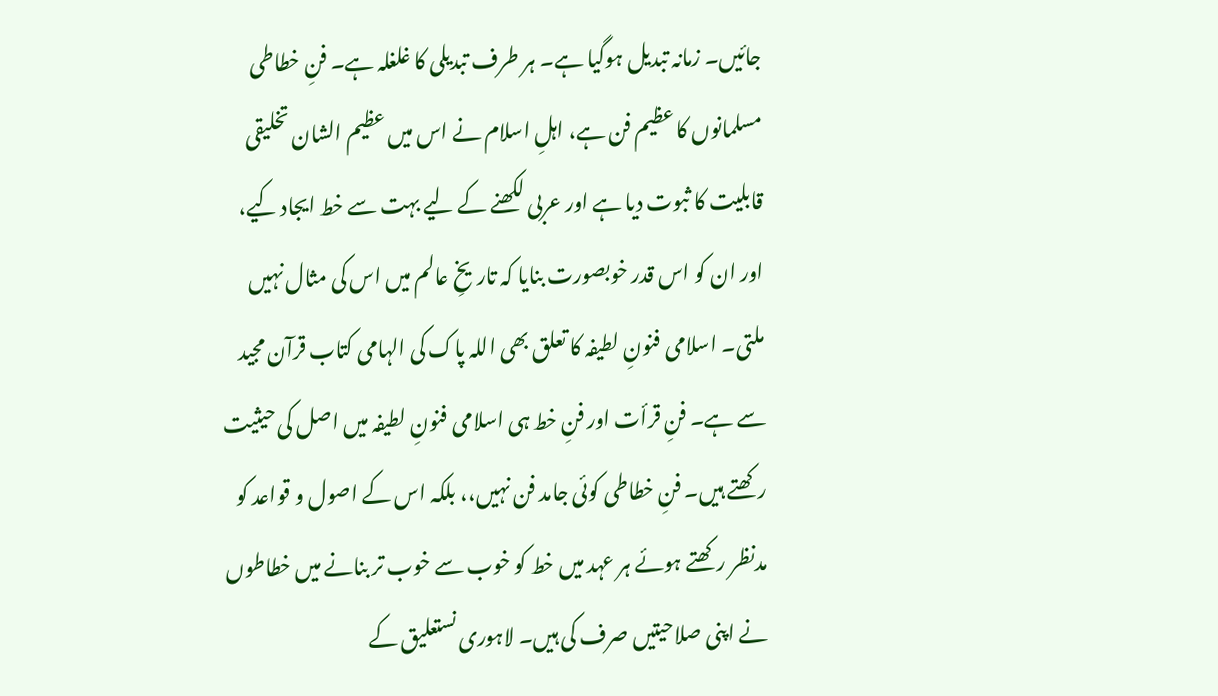جائیں۔ زمانہ تبدیل ہوگیا ہے۔ ہر طرف تبدیلی کا غلغلہ ہے۔ فنِ خطاطی مسلمانوں کا عظیم فن ہے، اہلِ اسلام نے اس میں عظیم الشان تخلیقی قابلیت کا ثبوت دیا ہے اور عربی لکھنے کے لیے بہت سے خط ایجاد کیے، اور ان کو اس قدر خوبصورت بنایا کہ تاریخِ عالم میں اس کی مثال نہیں ملتی۔ اسلامی فنونِ لطیفہ کا تعلق بھی اللہ پاک کی الہامی کتاب قرآن مجید سے ہے۔ فنِ قرأت اور فنِ خط ہی اسلامی فنونِ لطیفہ میں اصل کی حیثیت رکھتے ہیں۔ فنِ خطاطی کوئی جامد فن نہیں،، بلکہ اس کے اصول و قواعد کو مدنظر رکھتے ہوئے ہر عہد میں خط کو خوب سے خوب تر بنانے میں خطاطوں نے اپنی صلاحیتیں صرف کی ہیں۔ لاہوری نستعلیق کے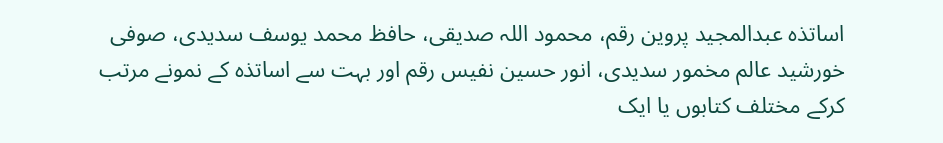اساتذہ عبدالمجید پروین رقم، محمود اللہ صدیقی، حافظ محمد یوسف سدیدی، صوفی خورشید عالم مخمور سدیدی، انور حسین نفیس رقم اور بہت سے اساتذہ کے نمونے مرتب کرکے مختلف کتابوں یا ایک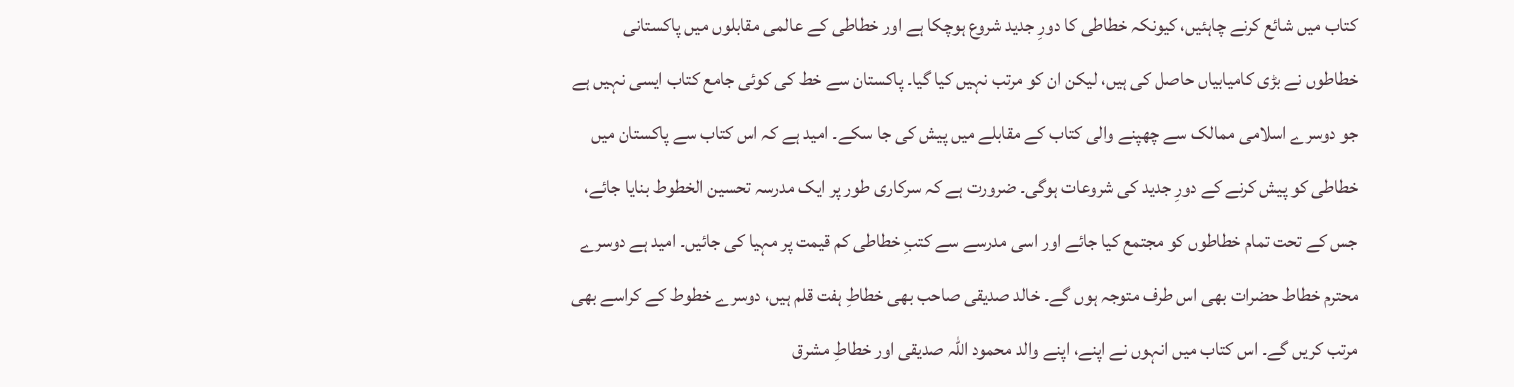کتاب میں شائع کرنے چاہئیں، کیونکہ خطاطی کا دورِ جدید شروع ہوچکا ہے اور خطاطی کے عالمی مقابلوں میں پاکستانی خطاطوں نے بڑی کامیابیاں حاصل کی ہیں، لیکن ان کو مرتب نہیں کیا گیا۔ پاکستان سے خط کی کوئی جامع کتاب ایسی نہیں ہے جو دوسرے اسلامی ممالک سے چھپنے والی کتاب کے مقابلے میں پیش کی جا سکے۔ امید ہے کہ اس کتاب سے پاکستان میں خطاطی کو پیش کرنے کے دورِ جدید کی شروعات ہوگی۔ ضرورت ہے کہ سرکاری طور پر ایک مدرسہ تحسین الخطوط بنایا جائے، جس کے تحت تمام خطاطوں کو مجتمع کیا جائے اور اسی مدرسے سے کتبِ خطاطی کم قیمت پر مہیا کی جائیں۔ امید ہے دوسرے محترم خطاط حضرات بھی اس طرف متوجہ ہوں گے۔ خالد صدیقی صاحب بھی خطاطِ ہفت قلم ہیں، دوسرے خطوط کے کراسے بھی مرتب کریں گے۔ اس کتاب میں انہوں نے اپنے، اپنے والد محمود اللہ صدیقی اور خطاطِ مشرق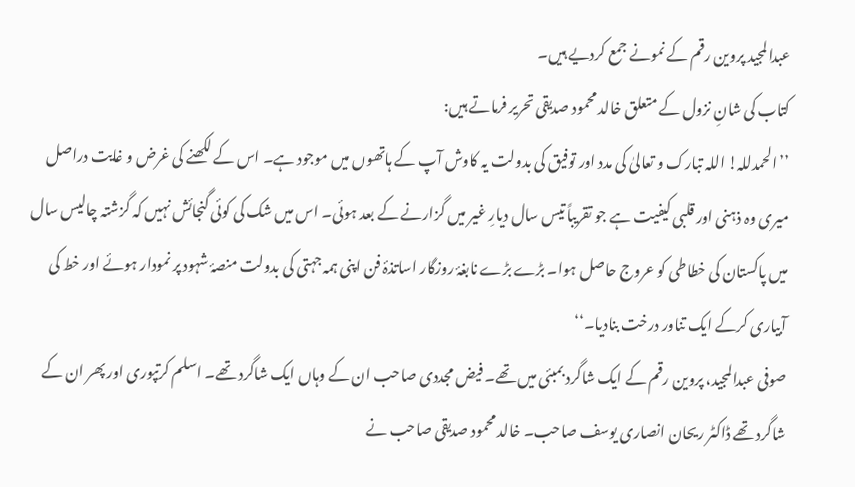عبدالمجید پروین رقم کے نمونے جمع کردیے ہیں۔
کتاب کی شانِ نزول کے متعلق خالد محمود صدیقی تحریر فرماتے ہیں:
’’الحمدللہ! اللہ تبارک و تعالیٰ کی مدد اور توفیق کی بدولت یہ کاوش آپ کے ہاتھوں میں موجود ہے۔ اس کے لکھنے کی غرض و غایت دراصل میری وہ ذہنی اور قلبی کیفیت ہے جو تقریباً تیس سال دیارِ غیر میں گزارنے کے بعد ہوئی۔ اس میں شک کی کوئی گنجائش نہیں کہ گزشتہ چالیس سال میں پاکستان کی خطاطی کو عروج حاصل ہوا۔ بڑے بڑے نابغۂ روزگار اساتذۂ فن اپنی ہمہ جہتی کی بدولت منصۂ شہود پر نمودار ہوئے اور خط کی آبیاری کرکے ایک تناور درخت بنادیا۔‘‘
صوفی عبدالمجید، پروین رقم کے ایک شاگرد بمبئی میں تھے۔ فیض مجددی صاحب ان کے وہاں ایک شاگرد تھے۔ اسلم کرتپوری اور پھر ان کے شاگرد تھے ڈاکٹر ریحان انصاری یوسف صاحب۔ خالد محمود صدیقی صاحب نے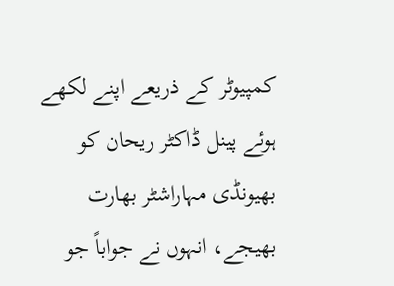کمپیوٹر کے ذریعے اپنے لکھے ہوئے پینل ڈاکٹر ریحان کو بھیونڈی مہاراشٹر بھارت بھیجے، انہوں نے جواباً جو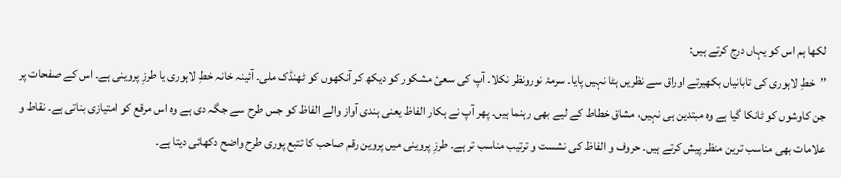لکھا ہم اس کو یہاں درج کرتے ہیں:
’’خطِ لاہوری کی تابانیاں بکھیرتے اوراق سے نظریں ہٹا نہیں پایا۔ سرمۂ نورونظر نکلا۔ آپ کی سعیٔ مشکور کو دیکھ کر آنکھوں کو ٹھنڈک ملی۔ آئینہ خانہ خطِ لاہوری یا طرزِ پروینی ہے۔ اس کے صفحات پر جن کاوشوں کو ٹانکا گیا ہے وہ مبتدین ہی نہیں، مشاق خطاط کے لیے بھی رہنما ہیں۔ پھر آپ نے ہکار الفاظ یعنی ہندی آواز والے الفاظ کو جس طرح سے جگہ دی ہے وہ اس مرقع کو امتیازی بناتی ہے۔ نقاط و علامات بھی مناسب ترین منظر پیش کرتے ہیں۔ حروف و الفاظ کی نشست و ترتیب مناسب تر ہے۔ طرزِ پروینی میں پروین رقم صاحب کا تتبع پوری طرح واضح دکھائی دیتا ہے۔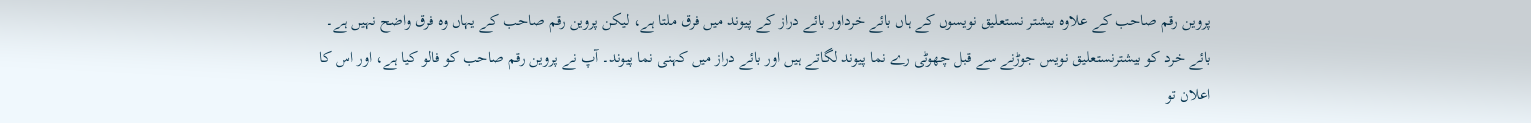پروین رقم صاحب کے علاوہ بیشتر نستعلیق نویسوں کے ہاں بائے خرداور بائے دراز کے پیوند میں فرق ملتا ہے، لیکن پروین رقم صاحب کے یہاں وہ فرق واضح نہیں ہے۔ بائے خرد کو بیشترنستعلیق نویس جوڑنے سے قبل چھوٹی رے نما پیوند لگاتے ہیں اور بائے دراز میں کہنی نما پیوند۔ آپ نے پروین رقم صاحب کو فالو کیا ہے، اور اس کا اعلان تو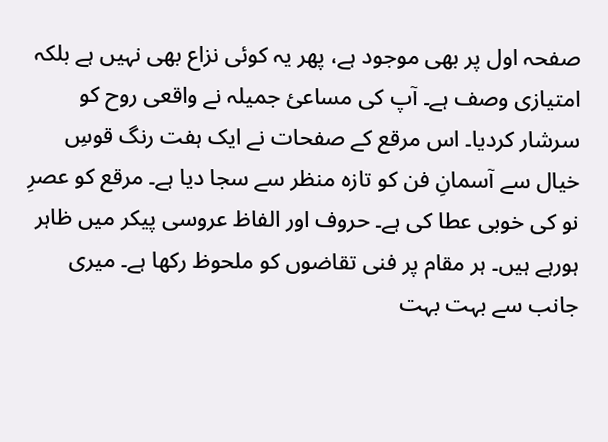صفحہ اول پر بھی موجود ہے، پھر یہ کوئی نزاع بھی نہیں ہے بلکہ امتیازی وصف ہے۔ آپ کی مساعیٔ جمیلہ نے واقعی روح کو سرشار کردیا۔ اس مرقع کے صفحات نے ایک ہفت رنگ قوسِ خیال سے آسمانِ فن کو تازہ منظر سے سجا دیا ہے۔ مرقع کو عصرِ نو کی خوبی عطا کی ہے۔ حروف اور الفاظ عروسی پیکر میں ظاہر ہورہے ہیں۔ ہر مقام پر فنی تقاضوں کو ملحوظ رکھا ہے۔ میری جانب سے بہت بہت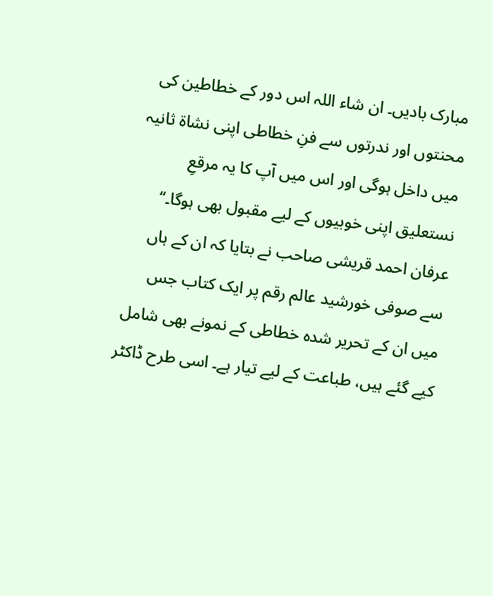مبارک بادیں۔ ان شاء اللہ اس دور کے خطاطین کی محنتوں اور ندرتوں سے فنِ خطاطی اپنی نشاۃ ثانیہ میں داخل ہوگی اور اس میں آپ کا یہ مرقعِ نستعلیق اپنی خوبیوں کے لیے مقبول بھی ہوگا۔‘‘
عرفان احمد قریشی صاحب نے بتایا کہ ان کے ہاں سے صوفی خورشید عالم رقم پر ایک کتاب جس میں ان کے تحریر شدہ خطاطی کے نمونے بھی شامل کیے گئے ہیں، طباعت کے لیے تیار ہے۔ اسی طرح ڈاکٹر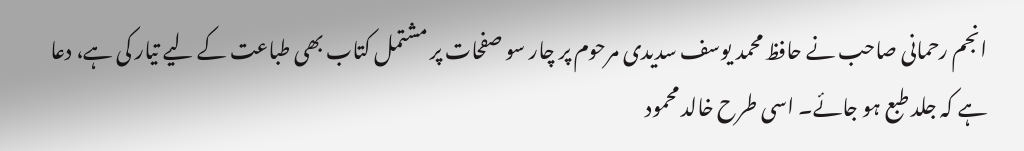انجم رحمانی صاحب نے حافظ محمد یوسف سدیدی مرحوم پر چار سو صفحات پر مشتمل کتاب بھی طباعت کے لیے تیار کی ہے، دعا ہے کہ جلد طبع ہو جائے۔ اسی طرح خالد محمود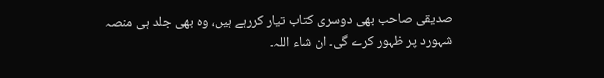صدیقی صاحب بھی دوسری کتاب تیار کررہے ہیں، وہ بھی جلد ہی منصہ شہورد پر ظہور کرے گی۔ ان شاء اللہ۔